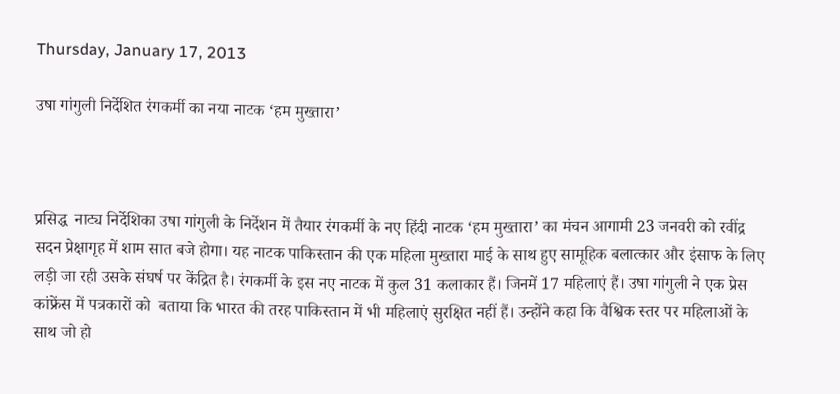Thursday, January 17, 2013

उषा गांगुली निर्देशित रंगकर्मी का नया नाटक ‘हम मुख्तारा’



प्रसिद्ध  नाट्य निर्देशिका उषा गांगुली के निर्देशन में तैयार रंगकर्मी के नए हिंदी नाटक ‘हम मुख्तारा’ का मंचन आगामी 23 जनवरी को रवींद्र सदन प्रेक्षागृह में शाम सात बजे होगा। यह नाटक पाकिस्तान की एक महिला मुख्तारा माई के साथ हुए सामूहिक बलात्कार और इंसाफ के लिए लड़ी जा रही उसके संघर्ष पर केंद्रित है। रंगकर्मी के इस नए नाटक में कुल 31 कलाकार हैं। जिनमें 17 महिलाएं हैं। उषा गांगुली ने एक प्रेस कांफ्रेंस में पत्रकारों को  बताया कि भारत की तरह पाकिस्तान में भी महिलाएं सुरक्षित नहीं हैं। उन्होंने कहा कि वैश्विक स्तर पर महिलाओं के साथ जो हो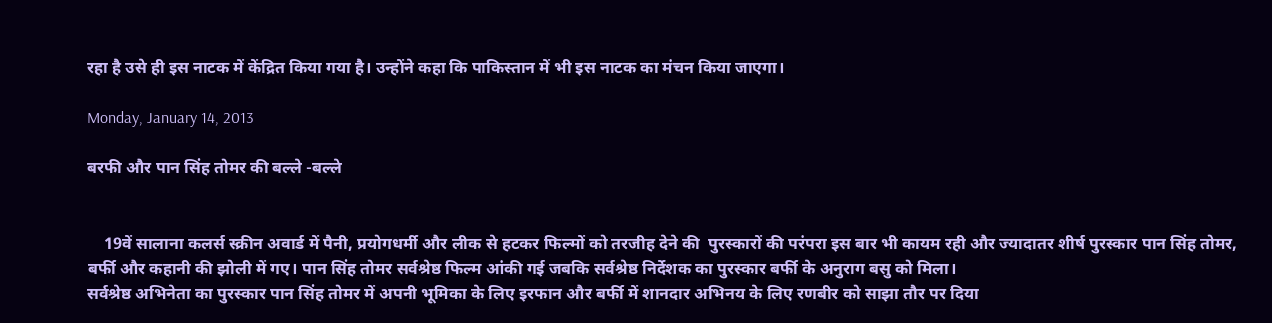रहा है उसे ही इस नाटक में केंद्रित किया गया है। उन्होंने कहा कि पाकिस्तान में भी इस नाटक का मंचन किया जाएगा।

Monday, January 14, 2013

बरफी और पान सिंह तोमर की बल्ले -बल्ले


    19वें सालाना कलर्स स्क्रीन अवार्ड में पैनी, प्रयोगधर्मी और लीक से हटकर फिल्मों को तरजीह देने की  पुरस्कारों की परंपरा इस बार भी कायम रही और ज्यादातर शीर्ष पुरस्कार पान सिंह तोमर, बर्फी और कहानी की झोली में गए। पान सिंह तोमर सर्वश्रेष्ठ फिल्म आंकी गई जबकि सर्वश्रेष्ठ निर्देशक का पुरस्कार बर्फी के अनुराग बसु को मिला।
सर्वश्रेष्ठ अभिनेता का पुरस्कार पान सिंह तोमर में अपनी भूमिका के लिए इरफान और बर्फी में शानदार अभिनय के लिए रणबीर को साझा तौर पर दिया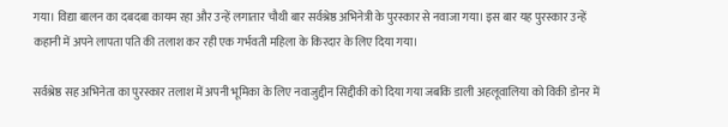गया। विद्या बालन का दबदबा कायम रहा और उन्हें लगातार चौथी बार सर्वश्रेष्ठ अभिनेत्री के पुरस्कार से नवाजा गया। इस बार यह पुरस्कार उन्हें कहानी में अपने लापता पति की तलाश कर रही एक गर्भवती महिला के किरदार के लिए दिया गया।

सर्वश्रेष्ठ सह अभिनेता का पुरस्कार तलाश में अपनी भूमिका के लिए नवाजुद्दीन सिद्दीकी को दिया गया जबकि डाली अहलूवालिया को विकी डोनर में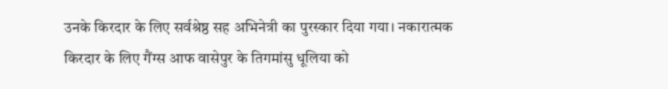उनके किरदार के लिए सर्वश्रेष्ठ सह अभिनेत्री का पुरस्कार दिया गया। नकारात्मक किरदार के लिए गैंग्स आफ वासेपुर के तिगमांसु धूलिया को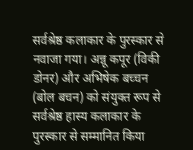सर्वश्रेष्ठ कलाकार के पुरस्कार से नवाजा गया। अन्नू कपूर (विकी डोनर) और अभिषेक बच्चन (बोल बचन) को संयुक्त रूप से सर्वश्रेष्ठ हास्य कलाकार के पुरस्कार से सम्मानित किया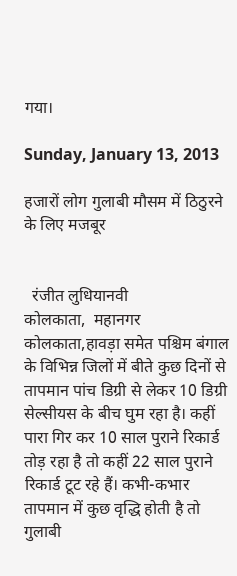गया।

Sunday, January 13, 2013

हजारों लोग गुलाबी मौसम में ठिठुरने के लिए मजबूर


  रंजीत लुधियानवी
कोलकाता,  महानगर कोलकाता,हावड़ा समेत पश्चिम बंगाल के विभिन्न जिलों में बीते कुछ दिनों से तापमान पांच डिग्री से लेकर 10 डिग्री सेल्सीयस के बीच घुम रहा है। कहीं पारा गिर कर 10 साल पुराने रिकार्ड तोड़ रहा है तो कहीं 22 साल पुराने रिकार्ड टूट रहे हैं। कभी-कभार तापमान में कुछ वृद्धि होती है तो गुलाबी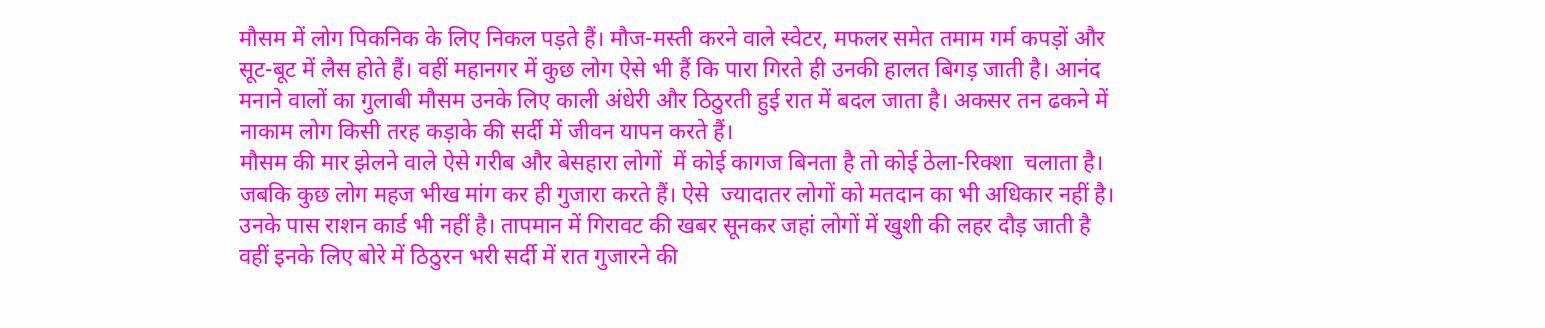मौसम में लोग पिकनिक के लिए निकल पड़ते हैं। मौज-मस्ती करने वाले स्वेटर, मफलर समेत तमाम गर्म कपड़ों और सूट-बूट में लैस होते हैं। वहीं महानगर में कुछ लोग ऐसे भी हैं कि पारा गिरते ही उनकी हालत बिगड़ जाती है। आनंद मनाने वालों का गुलाबी मौसम उनके लिए काली अंधेरी और ठिठुरती हुई रात में बदल जाता है। अकसर तन ढकने में नाकाम लोग किसी तरह कड़ाके की सर्दी में जीवन यापन करते हैं।
मौसम की मार झेलने वाले ऐसे गरीब और बेसहारा लोगों  में कोई कागज बिनता है तो कोई ठेला-रिक्शा  चलाता है। जबकि कुछ लोग महज भीख मांग कर ही गुजारा करते हैं। ऐसे  ज्यादातर लोगों को मतदान का भी अधिकार नहीं है। उनके पास राशन कार्ड भी नहीं है। तापमान में गिरावट की खबर सूनकर जहां लोगों में खुशी की लहर दौड़ जाती है वहीं इनके लिए बोरे में ठिठुरन भरी सर्दी में रात गुजारने की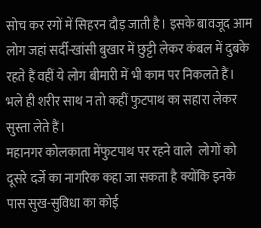सोच कर रगों में सिहरन दौड़ जाती है। इसके बावजूद आम लोग जहां सर्दी-खांसी बुखार में छुट्टी लेकर कंबल में दुबके रहते हैं वहीं ये लोग बीमारी में भी काम पर निकलते हैं। भले ही शरीर साथ न तो कहीं फुटपाथ का सहारा लेकर सुस्ता लेते हैं।
महानगर कोलकाता मेंफुटपाथ पर रहने वाले  लोगों को  दूसरे दर्जे का नागरिक कहा जा सकता है क्योंकि इनके पास सुख-सुविधा का कोई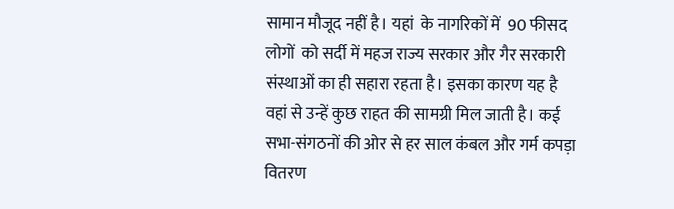सामान मौजूद नहीं है। यहां  के नागरिकों में  90 फीसद लोगों  को सर्दी में महज राज्य सरकार और गैर सरकारी संस्थाओं का ही सहारा रहता है। इसका कारण यह है वहां से उन्हें कुछ राहत की सामग्री मिल जाती है। कई सभा-संगठनों की ओर से हर साल कंबल और गर्म कपड़ा वितरण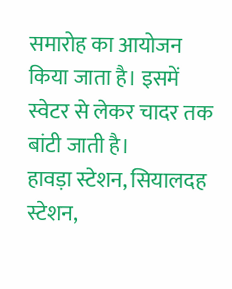समारोह का आयोजन किया जाता है। इसमें स्वेटर से लेकर चादर तक बांटी जाती है।
हावड़ा स्टेशन, सियालदह स्टेशन,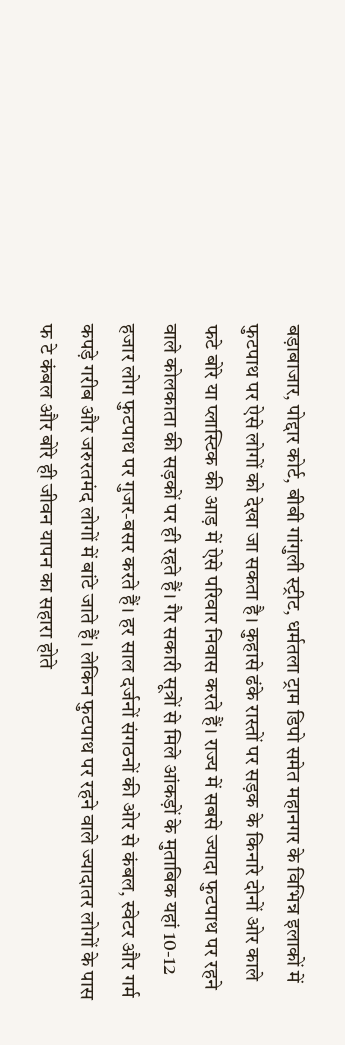बड़ाबाजार, पोद्दार कोर्ट, बीबी गांगुली स्ट्रीट, धर्मतला ट्राम डिपो समेत महानगर के विभिन्न इलाकों में फुटपाथ पर ऐसे लोगों को देखा जा सकता है। कुहासे ढंके रास्तों पर सड़क के किनारे दोनों ओर काले फटे बोरे या प्लास्टिक की आड़ में ऐसे परिवार निवास करते हैं। राज्य में सबसे ज्यादा फुटपाथ पर रहने वाले कोलकाता की सड़कों पर ही रहते हैं। गैर सकारी सूत्रों से मिले आंकड़ों के मुताबिक यहां 10-12 हजार लोग फुटपाथ पर गुजर-बसर करते हैं। हर साल दर्जनों संगठनों की ओर से कंबल, स्वेटर और गर्म कपड़े गरीब और जरुरतमंद लोगों में बांटे जाते हैं। लेकिन फुटपाथ पर रहने वाले ज्यादातर लोगों के पास फ टे कंबल और बोरे ही जीवन यापन का सहारा होते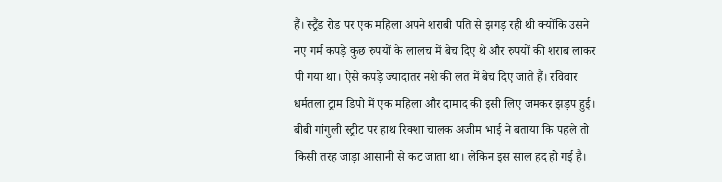हैं। स्ट्रैंड रोड पर एक महिला अपने शराबी पति से झगड़ रही थी क्योंकि उसने नए गर्म कपड़े कुछ रुपयों के लालच में बेच दिए थे और रुपयों की शराब लाकर पी गया था। ऐसे कपड़े ज्यादातर नशे की लत में बेच दिए जाते हैं। रविवार धर्मतला ट्राम डिपो में एक महिला और दामाद की इसी लिए जमकर झड़प हुई।
बीबी गांगुली स्ट्रीट पर हाथ रिक्शा चालक अजीम भाई ने बताया कि पहले तो किसी तरह जाड़ा आसानी से कट जाता था। लेकिन इस साल हद हो गई है।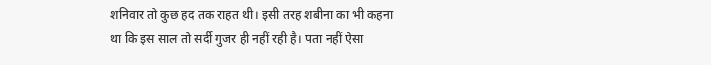शनिवार तो कुछ हद तक राहत थी। इसी तरह शबीना का भी कहना था कि इस साल तो सर्दी गुजर ही नहीं रही है। पता नहीं ऐसा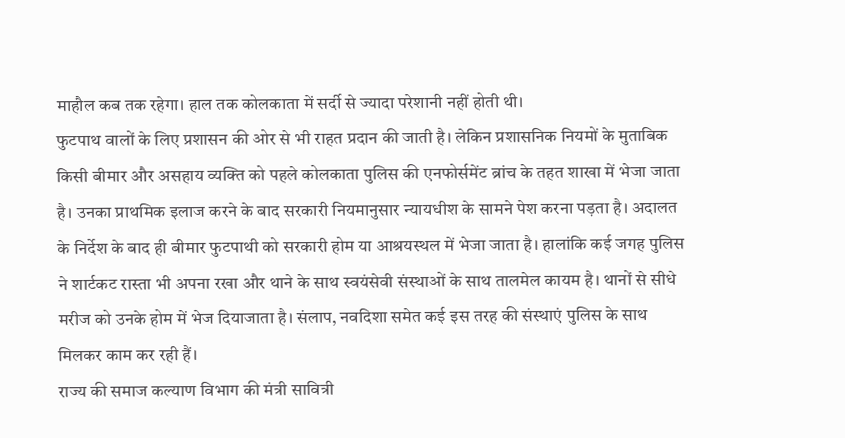माहौल कब तक रहेगा। हाल तक कोलकाता में सर्दी से ज्यादा परेशानी नहीं होती थी।
फुटपाथ वालों के लिए प्रशासन की ओर से भी राहत प्रदान की जाती है। लेकिन प्रशासनिक नियमों के मुताबिक किसी बीमार और असहाय व्यक्ति को पहले कोलकाता पुलिस की एनफोर्समेंट ब्रांच के तहत शाखा में भेजा जाता है। उनका प्राथमिक इलाज करने के बाद सरकारी नियमानुसार न्यायधीश के सामने पेश करना पड़ता है। अदालत के निर्देश के बाद ही बीमार फुटपाथी को सरकारी होम या आश्रयस्थल में भेजा जाता है। हालांकि कई जगह पुलिस ने शार्टकट रास्ता भी अपना रखा और थाने के साथ स्वयंसेवी संस्थाओं के साथ तालमेल कायम है। थानों से सीधे मरीज को उनके होम में भेज दियाजाता है। संलाप, नवदिशा समेत कई इस तरह की संस्थाएं पुलिस के साथ मिलकर काम कर रही हैं।
राज्य की समाज कल्याण विभाग की मंत्री सावित्री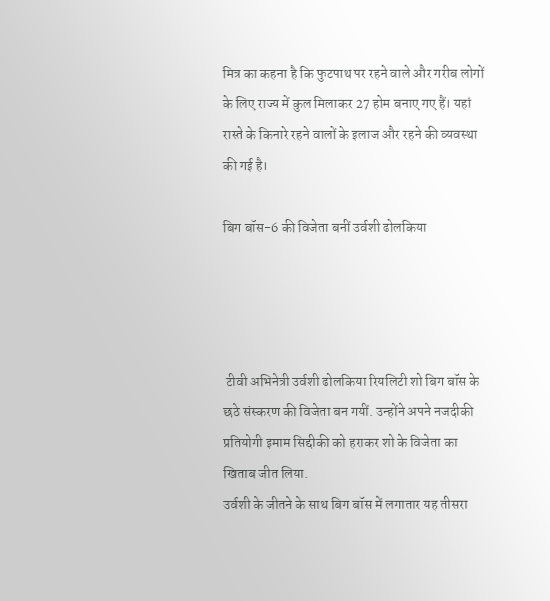मित्र का कहना है कि फुटपाथ पर रहने वाले और गरीब लोगों के लिए राज्य में कुल मिलाकर 27 होम बनाए गए हैं। यहां रास्ते के किनारे रहने वालों के इलाज और रहने की व्यवस्था की गई है।

बिग बॉस-6 की विजेता बनीं उर्वशी ढोलकिया




 टीवी अभिनेत्री उर्वशी ढोलकिया रियलिटी शो बिग बॉस के छठे संस्करण की विजेता बन गयीं. उन्होंने अपने नजदीकी प्रतियोगी इमाम सिद्दीकी को हराकर शो के विजेता का खिताब जीत लिया.
उर्वशी के जीतने के साथ बिग बॉस में लगातार यह तीसरा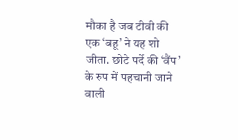मौका है जब टीवी की एक ‘बहू’ ने यह शो जीता. छोटे पर्दे की ‘वैंप’ के रुप में पहचानी जाने वाली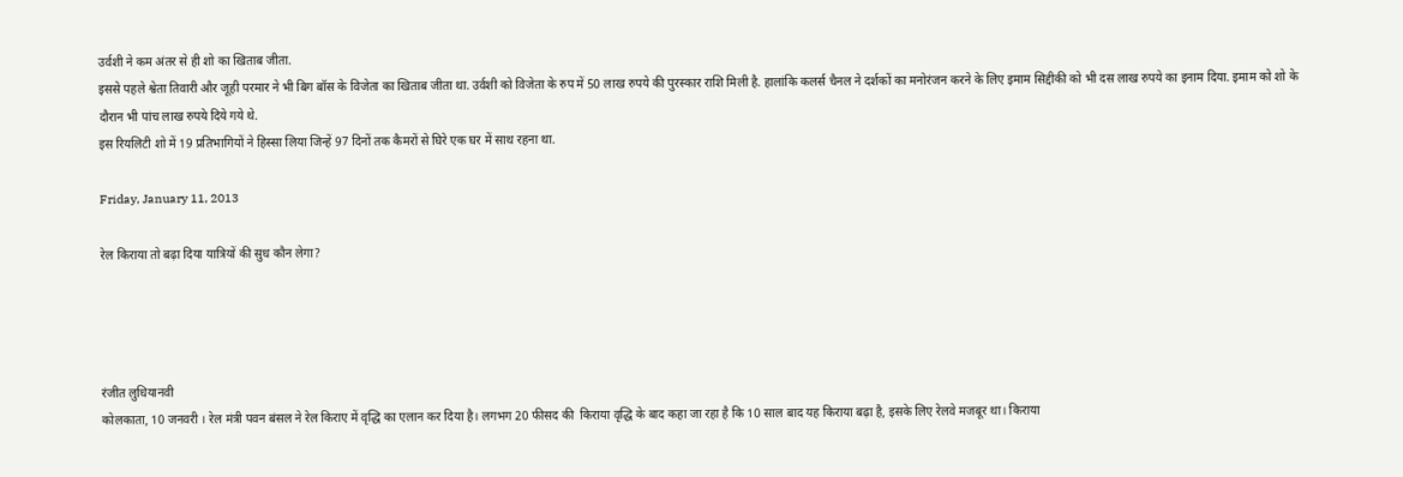उर्वशी ने कम अंतर से ही शो का खिताब जीता.
इससे पहले श्वेता तिवारी और जूही परमार ने भी बिग बॉस के विजेता का खिताब जीता था. उर्वशी को विजेता के रुप में 50 लाख रुपये की पुरस्कार राशि मिली है. हालांकि कलर्स चैनल ने दर्शकों का मनोरंजन करने के लिए इमाम सिद्दीकी को भी दस लाख रुपये का इनाम दिया. इमाम को शो के दौरान भी पांच लाख रुपये दिये गये थे.
इस रियलिटी शो में 19 प्रतिभागियों ने हिस्सा लिया जिन्हें 97 दिनों तक कैमरों से घिरे एक घर में साथ रहना था.

Friday, January 11, 2013

रेल किराया तो बढ़ा दिया यात्रियों की सुध कौन लेगा?




रंजीत लुधियानवी
कोलकाता, 10 जनवरी । रेल मंत्री पवन बंसल ने रेल किराए में वृद्धि का एलान कर दिया है। लगभग 20 फीसद की  किराया वृद्धि के बाद कहा जा रहा है कि 10 साल बाद यह किराया बढ़ा है, इसके लिए रेलवे मजबूर था। किराया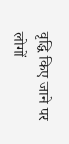वृद्धि किए जाने पर लोगों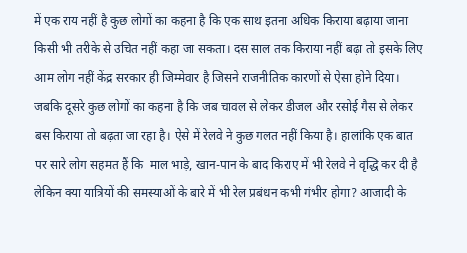में एक राय नहीं है कुछ लोगों का कहना है कि एक साथ इतना अधिक किराया बढ़ाया जाना किसी भी तरीके से उचित नहीं कहा जा सकता। दस साल तक किराया नहीं बढ़ा तो इसके लिए आम लोग नहीं केंद्र सरकार ही जिम्मेवार है जिसने राजनीतिक कारणों से ऐसा होने दिया। जबकि दूसरे कुछ लोगों का कहना है कि जब चावल से लेकर डीजल और रसोई गैस से लेकर बस किराया तो बढ़ता जा रहा है। ऐसे में रेलवे ने कुछ गलत नहीं किया है। हालांकि एक बात पर सारे लोग सहमत हैं कि  माल भाड़े, खान-पान के बाद किराए में भी रेलवे ने वृद्धि कर दी है लेकिन क्या यात्रियों की समस्याओं के बारे में भी रेल प्रबंधन कभी गंभीर होगा? आजादी के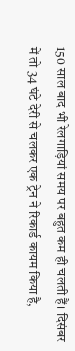150 साल बाद भी रेलगाड़ियां समय पर बहुत कम ही चलती हैं। दिसंबर में तो 34 घंटे देरी से चलकर एक ट्रेन ने रिकार्ड कायम किया है,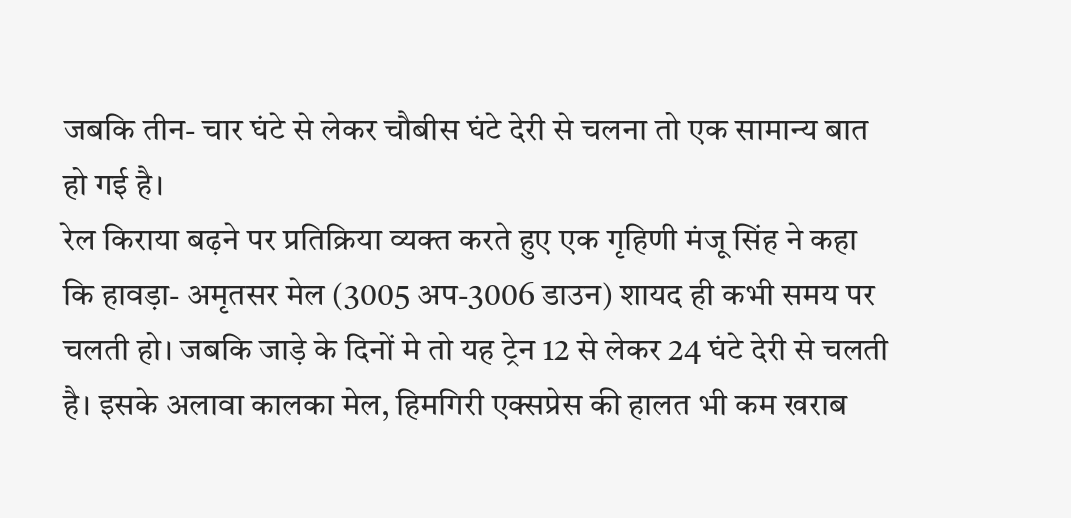जबकि तीन- चार घंटे से लेकर चौबीस घंटे देरी से चलना तो एक सामान्य बात हो गई है।
रेल किराया बढ़ने पर प्रतिक्रिया व्यक्त करते हुए एक गृहिणी मंजू सिंह ने कहा कि हावड़ा- अमृतसर मेल (3005 अप-3006 डाउन) शायद ही कभी समय पर चलती हो। जबकि जाड़े के दिनों मे तो यह ट्रेन 12 से लेकर 24 घंटे देरी से चलती है। इसके अलावा कालका मेल, हिमगिरी एक्सप्रेस की हालत भी कम खराब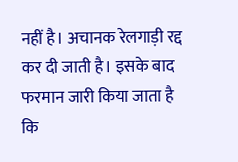नहीं है। अचानक रेलगाड़ी रद्द कर दी जाती है। इसके बाद फरमान जारी किया जाता है कि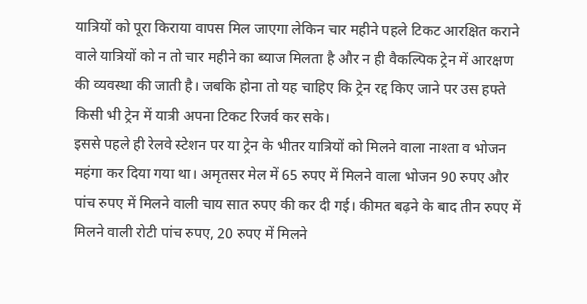यात्रियों को पूरा किराया वापस मिल जाएगा लेकिन चार महीने पहले टिकट आरक्षित कराने वाले यात्रियों को न तो चार महीने का ब्याज मिलता है और न ही वैकल्पिक ट्रेन में आरक्षण की व्यवस्था की जाती है। जबकि होना तो यह चाहिए कि ट्रेन रद्द किए जाने पर उस हफ्ते किसी भी ट्रेन में यात्री अपना टिकट रिजर्व कर सके।
इससे पहले ही रेलवे स्टेशन पर या ट्रेन के भीतर यात्रियों को मिलने वाला नाश्ता व भोजन महंगा कर दिया गया था। अमृतसर मेल में 65 रुपए में मिलने वाला भोजन 90 रुपए और पांच रुपए में मिलने वाली चाय सात रुपए की कर दी गई। कीमत बढ़ने के बाद तीन रुपए में मिलने वाली रोटी पांच रुपए, 20 रुपए में मिलने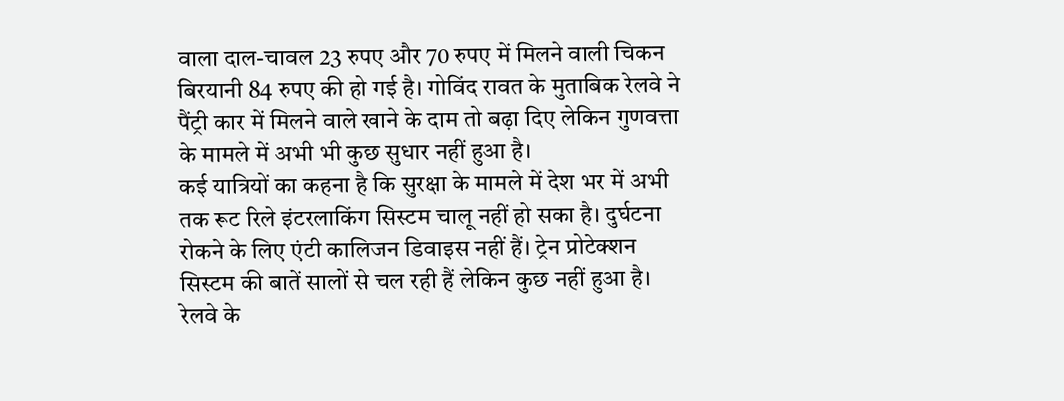वाला दाल-चावल 23 रुपए और 70 रुपए में मिलने वाली चिकन बिरयानी 84 रुपए की हो गई है। गोविंद रावत के मुताबिक रेलवे ने पैंट्री कार में मिलने वाले खाने के दाम तो बढ़ा दिए लेकिन गुणवत्ता के मामले में अभी भी कुछ सुधार नहीं हुआ है।
कई यात्रियों का कहना है कि सुरक्षा के मामले में देश भर में अभी तक रूट रिले इंटरलाकिंग सिस्टम चालू नहीं हो सका है। दुर्घटना रोकने के लिए एंटी कालिजन डिवाइस नहीं हैं। ट्रेन प्रोटेक्शन सिस्टम की बातें सालों से चल रही हैं लेकिन कुछ नहीं हुआ है। रेलवे के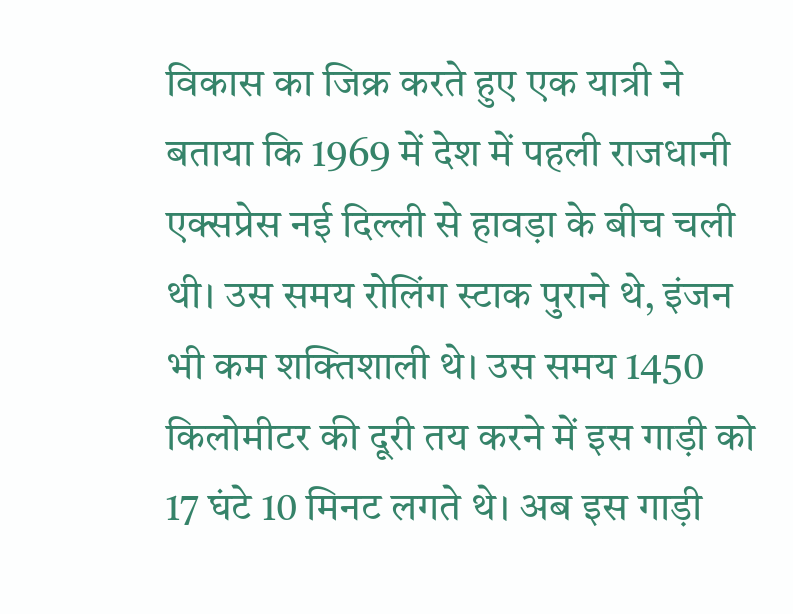विकास का जिक्र करते हुए एक यात्री ने बताया कि 1969 में देश में पहली राजधानी एक्सप्रेस नई दिल्ली से हावड़ा के बीच चली थी। उस समय रोलिंग स्टाक पुराने थे, इंजन भी कम शक्तिशाली थे। उस समय 1450 किलोमीटर की दूरी तय करने में इस गाड़ी को 17 घंटे 10 मिनट लगते थे। अब इस गाड़ी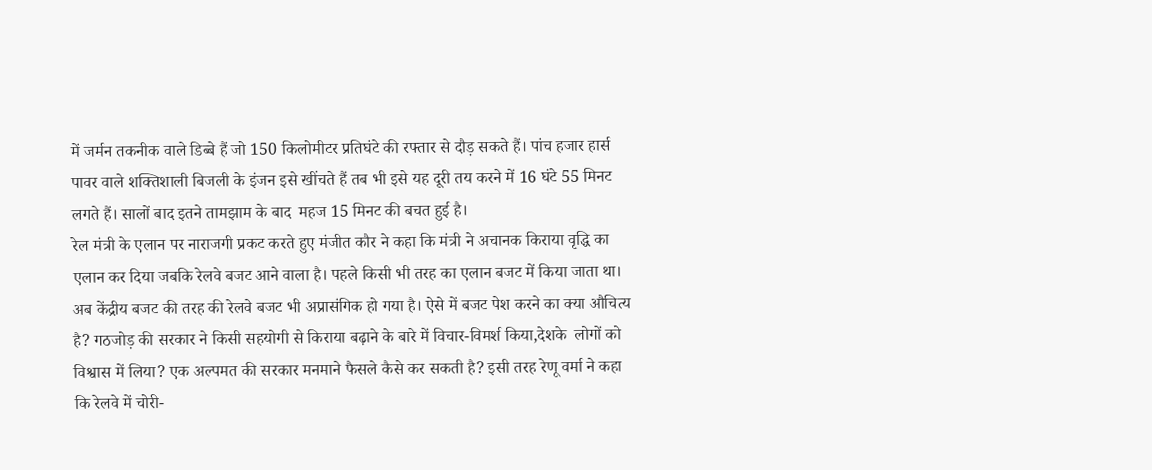में जर्मन तकनीक वाले डिब्बे हैं जो 150 किलोमीटर प्रतिघंटे की रफ्तार से दौड़ सकते हैं। पांच हजार हार्स पावर वाले शक्तिशाली बिजली के इंजन इसे खींचते हैं तब भी इसे यह दूरी तय करने में 16 घंटे 55 मिनट लगते हैं। सालों बाद इतने तामझाम के बाद  महज 15 मिनट की बचत हुई है।
रेल मंत्री के एलान पर नाराजगी प्रकट करते हुए मंजीत कौर ने कहा कि मंत्री ने अचानक किराया वृद्धि का एलान कर दिया जबकि रेलवे बजट आने वाला है। पहले किसी भी तरह का एलान बजट में किया जाता था। अब केंद्रीय बजट की तरह की रेलवे बजट भी अप्रासंगिक हो गया है। ऐसे में बजट पेश करने का क्या औचित्य है? गठजोड़ की सरकार ने किसी सहयोगी से किराया बढ़ाने के बारे में विचार-विमर्श किया,देशके  लोगों को विश्वास में लिया? एक अल्पमत की सरकार मनमाने फैसले कैसे कर सकती है? इसी तरह रेणू वर्मा ने कहा कि रेलवे में चोरी-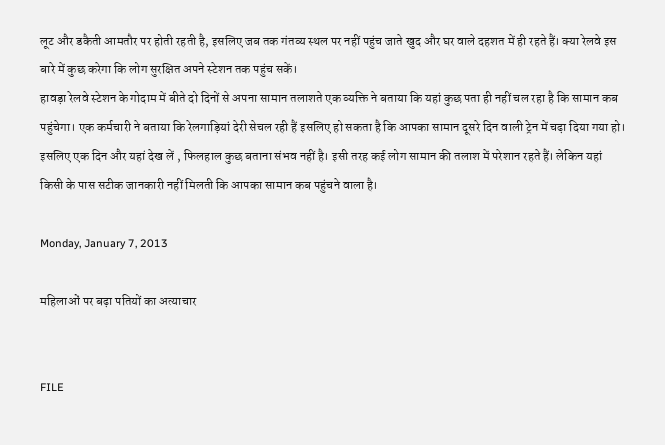लूट और डकैती आमतौर पर होती रहती है, इसलिए जब तक गंतव्य स्थल पर नहीं पहुंच जाते खुद और घर वाले दहशत में ही रहते हैं। क्या रेलवे इस बारे में कुछ करेगा कि लोग सुरक्षित अपने स्टेशन तक पहुंच सकें।
हावड़ा रेलवे स्टेशन के गोदाम में बीते दो दिनों से अपना सामान तलाशते एक व्यक्ति ने बताया कि यहां कुछ पता ही नहीं चल रहा है कि सामान कब पहुंचेगा। एक कर्मचारी ने बताया कि रेलगाड़ियां देरी सेचल रही हैं इसलिए हो सकता है कि आपका सामान दूसरे दिन वाली ट्रेन में चढ़ा दिया गया हो। इसलिए एक दिन और यहां देख लें , फिलहाल कुछ बताना संभव नहीं है। इसी तरह कई लोग सामान की तलाश में परेशान रहते हैं। लेकिन यहां किसी के पास सटीक जानकारी नहीं मिलती कि आपका सामान कब पहुंचने वाला है।

Monday, January 7, 2013

महिलाओं पर बढ़ा पतियों का अत्याचार


FILE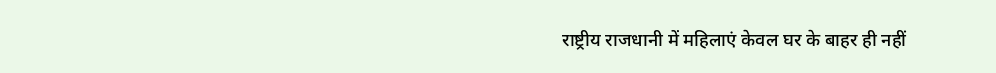राष्ट्रीय राजधानी में महिलाएं केवल घर के बाहर ही नहीं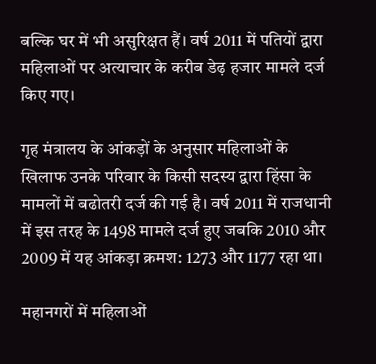बल्कि घर में भी असुरिक्षत हैं। वर्ष 2011 में पतियों द्वारा महिलाओं पर अत्याचार के करीब डेढ़ हजार मामले दर्ज किए गए।

गृह मंत्रालय के आंकड़ों के अनुसार महिलाओं के खिलाफ उनके परिवार के किसी सदस्य द्वारा हिंसा के मामलों में बढोतरी दर्ज की गई है। वर्ष 2011 में राजधानी में इस तरह के 1498 मामले दर्ज हुए जबकि 2010 और 2009 में यह आंकड़ा क्रमश: 1273 और 1177 रहा था।

महानगरों में महिलाओं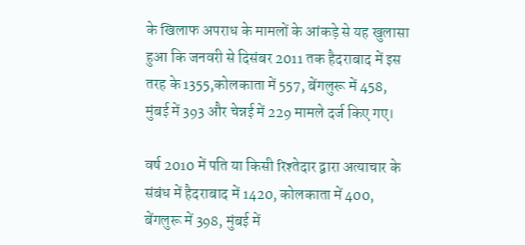के खिलाफ अपराध के मामलों के आंकड़े से यह खुलासा हुआ कि जनवरी से दिसंबर 2011 तक हैदराबाद में इस तरह के 1355,कोलकाता में 557, बेंगलुरू में 458, मुंबई में 393 और चेन्नई में 229 मामले दर्ज किए गए।

वर्ष 2010 में पति या किसी रिश्तेदार द्वारा अत्याचार के संबंध में हैदराबाद में 1420, कोलकाता में 400, बेंगलुरू में 398, मुंबई में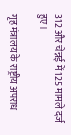312 और चेन्नई में 125 मामले दर्ज हुए।

गृह मंत्रालय के राष्ट्रीय अपराध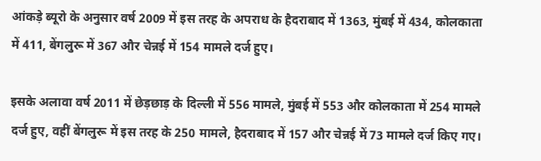आंकड़े ब्यूरो के अनुसार वर्ष 2009 में इस तरह के अपराध के हैदराबाद में 1363, मुंबई में 434, कोलकाता में 411, बेंगलुरू में 367 और चेन्नई में 154 मामले दर्ज हुए।

इसके अलावा वर्ष 2011 में छेड़छाड़ के दिल्ली में 556 मामले, मुंबई में 553 और कोलकाता में 254 मामले दर्ज हुए, वहीं बेंगलुरू में इस तरह के 250 मामले, हैदराबाद में 157 और चेन्नई में 73 मामले दर्ज किए गए।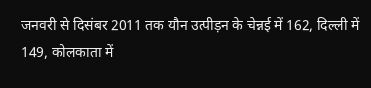जनवरी से दिसंबर 2011 तक यौन उत्पीड़न के चेन्नई में 162, दिल्ली में 149, कोलकाता में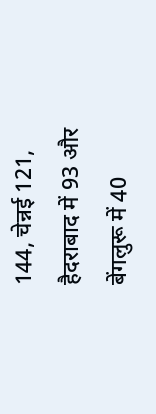144, चेन्नई 121, हैदराबाद में 93 और बेंगलुरू में 40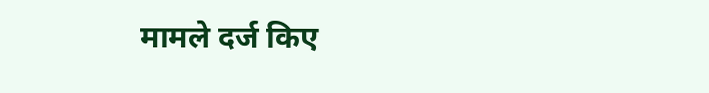मामले दर्ज किए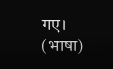गए। (भाषा)